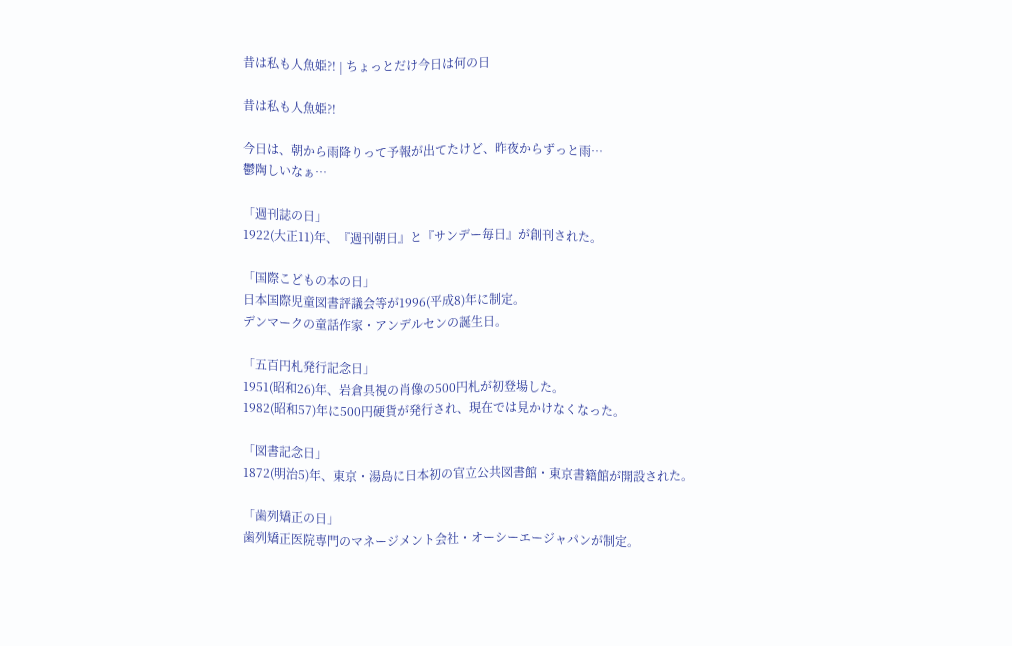昔は私も人魚姫?! | ちょっとだけ今日は何の日

昔は私も人魚姫?!

今日は、朝から雨降りって予報が出てたけど、昨夜からずっと雨…
鬱陶しいなぁ…

「週刊誌の日」
1922(大正11)年、『週刊朝日』と『サンデー毎日』が創刊された。

「国際こどもの本の日」
日本国際児童図書評議会等が1996(平成8)年に制定。
デンマークの童話作家・アンデルセンの誕生日。

「五百円札発行記念日」
1951(昭和26)年、岩倉具視の肖像の500円札が初登場した。
1982(昭和57)年に500円硬貨が発行され、現在では見かけなくなった。

「図書記念日」
1872(明治5)年、東京・湯島に日本初の官立公共図書館・東京書籍館が開設された。

「歯列矯正の日」
歯列矯正医院専門のマネージメント会社・オーシーエージャパンが制定。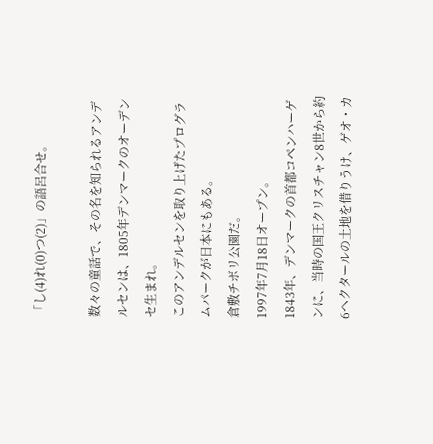「し(4)れ(0)つ(2)」の語呂合せ。

数々の童話で、その名を知られるアンデルセンは、1805年デンマークのオーデンセ生まれ。
このアンデルセンを取り上げたプログラムパークが日本にもある。
倉敷チボリ公園だ。
1997年7月18日オープン。
1843年、デンマークの首都コペンハーゲンに、当時の国王クリスチャン8世から約6ヘクタールの土地を借りうけ、ゲオ・カ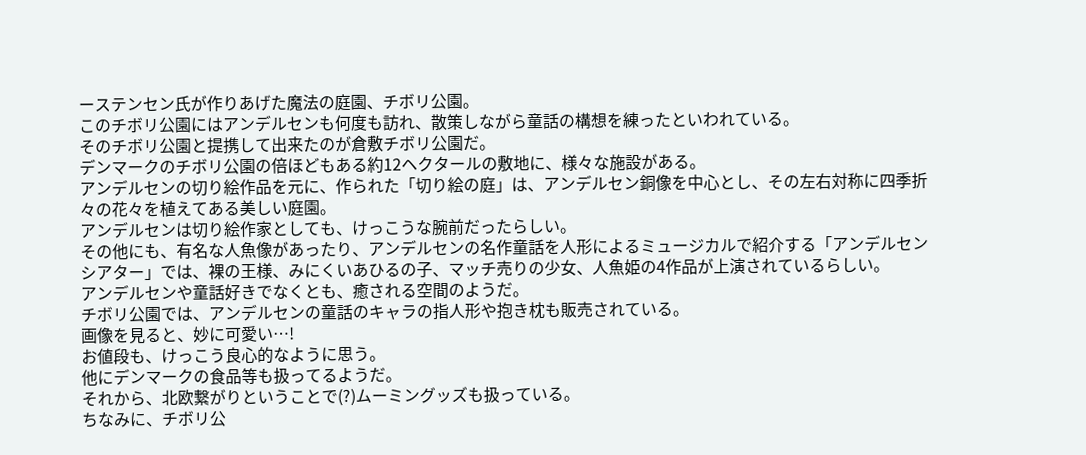ーステンセン氏が作りあげた魔法の庭園、チボリ公園。
このチボリ公園にはアンデルセンも何度も訪れ、散策しながら童話の構想を練ったといわれている。
そのチボリ公園と提携して出来たのが倉敷チボリ公園だ。
デンマークのチボリ公園の倍ほどもある約12ヘクタールの敷地に、様々な施設がある。
アンデルセンの切り絵作品を元に、作られた「切り絵の庭」は、アンデルセン銅像を中心とし、その左右対称に四季折々の花々を植えてある美しい庭園。
アンデルセンは切り絵作家としても、けっこうな腕前だったらしい。
その他にも、有名な人魚像があったり、アンデルセンの名作童話を人形によるミュージカルで紹介する「アンデルセンシアター」では、裸の王様、みにくいあひるの子、マッチ売りの少女、人魚姫の4作品が上演されているらしい。
アンデルセンや童話好きでなくとも、癒される空間のようだ。
チボリ公園では、アンデルセンの童話のキャラの指人形や抱き枕も販売されている。
画像を見ると、妙に可愛い…!
お値段も、けっこう良心的なように思う。
他にデンマークの食品等も扱ってるようだ。
それから、北欧繋がりということで(?)ムーミングッズも扱っている。
ちなみに、チボリ公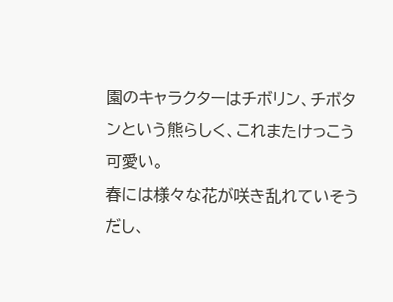園のキャラクターはチボリン、チボタンという熊らしく、これまたけっこう可愛い。
春には様々な花が咲き乱れていそうだし、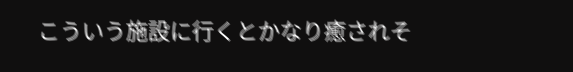こういう施設に行くとかなり癒されそ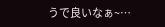うで良いなぁ~…